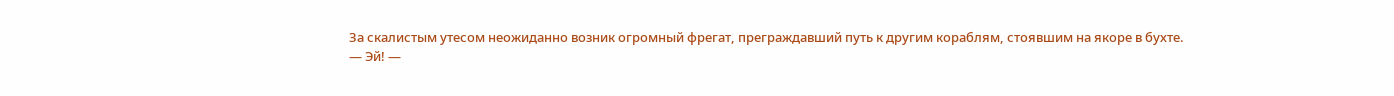За скалистым утесом неожиданно возник огромный фрегат, преграждавший путь к другим кораблям, стоявшим на якоре в бухте.
— Эй! —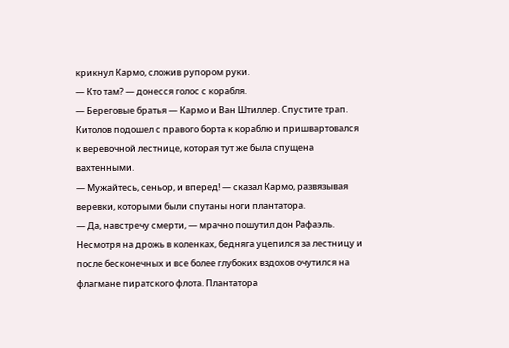крикнул Кармо, сложив рупором руки.
— Кто там? — донесся голос с корабля.
— Береговые братья — Кармо и Ван Штиллер. Спустите трап.
Китолов подошел с правого борта к кораблю и пришвартовался к веревочной лестнице, которая тут же была спущена вахтенными.
— Мужайтесь, сеньор, и вперед! — сказал Кармо, развязывая веревки, которыми были спутаны ноги плантатора.
— Да, навстречу смерти, — мрачно пошутил дон Рафаэль.
Несмотря на дрожь в коленках, бедняга уцепился за лестницу и после бесконечных и все более глубоких вздохов очутился на флагмане пиратского флота. Плантатора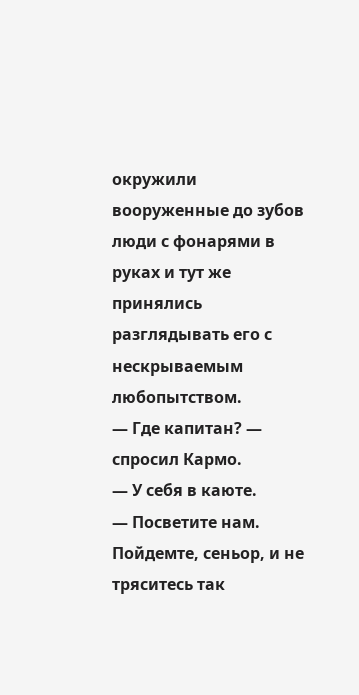окружили вооруженные до зубов люди с фонарями в руках и тут же принялись разглядывать его с нескрываемым любопытством.
— Где капитан? — спросил Кармо.
— У себя в каюте.
— Посветите нам. Пойдемте, сеньор, и не тряситесь так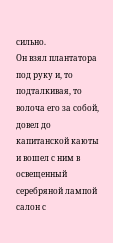сильно.
Он взял плантатора под руку и, то подталкивая, то волоча его за собой, довел до капитанской каюты и вошел с ним в освещенный серебряной лампой салон с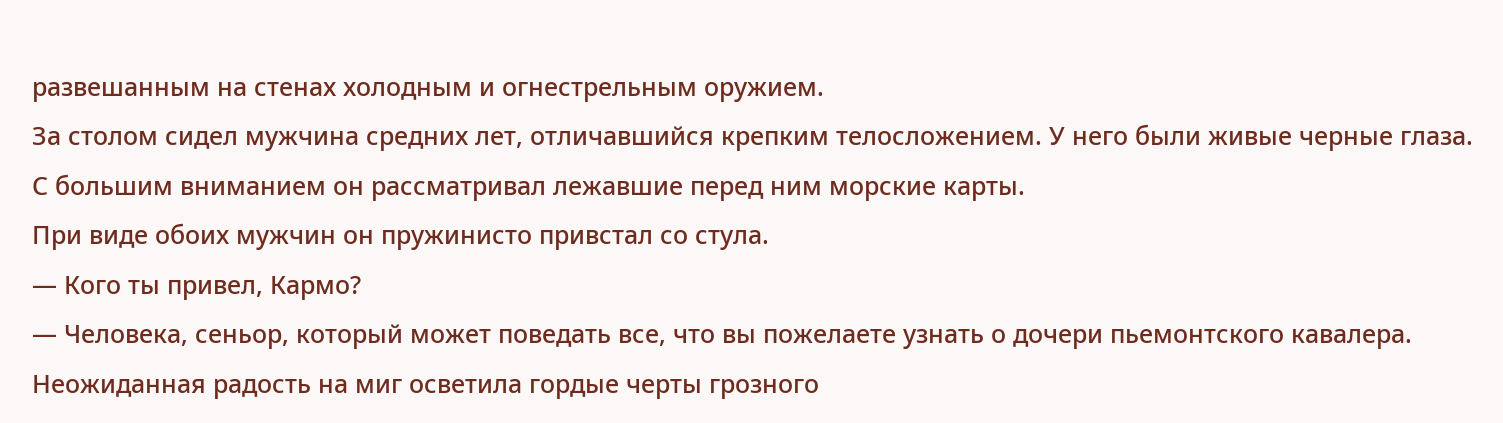развешанным на стенах холодным и огнестрельным оружием.
За столом сидел мужчина средних лет, отличавшийся крепким телосложением. У него были живые черные глаза. С большим вниманием он рассматривал лежавшие перед ним морские карты.
При виде обоих мужчин он пружинисто привстал со стула.
— Кого ты привел, Кармо?
— Человека, сеньор, который может поведать все, что вы пожелаете узнать о дочери пьемонтского кавалера.
Неожиданная радость на миг осветила гордые черты грозного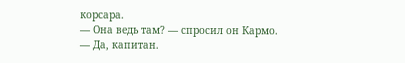корсара.
— Она ведь там? — спросил он Кармо.
— Да, капитан.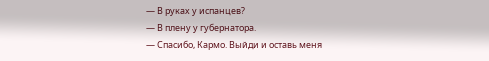— В руках у испанцев?
— В плену у губернатора.
— Спасибо, Кармо. Выйди и оставь меня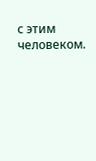с этим человеком.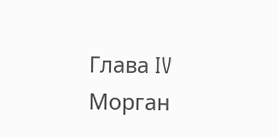Глава IV
Морган